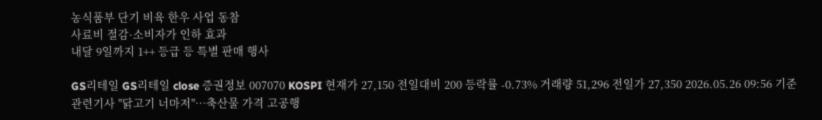농식품부 단기 비육 한우 사업 동참
사료비 절감·소비자가 인하 효과
내달 9일까지 1++ 등급 등 특별 판매 행사

GS리테일 GS리테일 close 증권정보 007070 KOSPI 현재가 27,150 전일대비 200 등락률 -0.73% 거래량 51,296 전일가 27,350 2026.05.26 09:56 기준 관련기사 "닭고기 너마저"…축산물 가격 고공행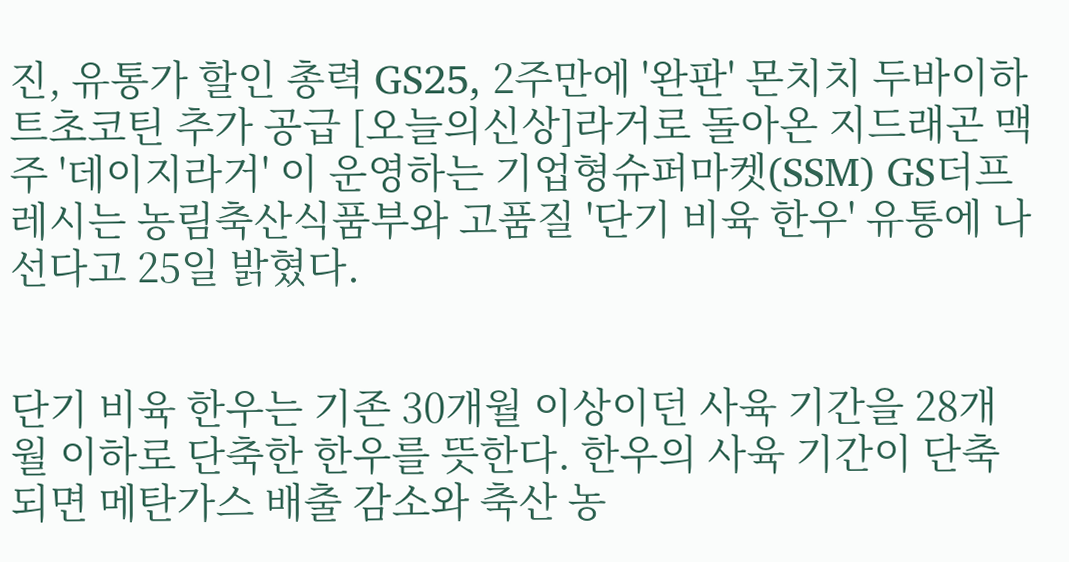진, 유통가 할인 총력 GS25, 2주만에 '완판' 몬치치 두바이하트초코틴 추가 공급 [오늘의신상]라거로 돌아온 지드래곤 맥주 '데이지라거' 이 운영하는 기업형슈퍼마켓(SSM) GS더프레시는 농림축산식품부와 고품질 '단기 비육 한우' 유통에 나선다고 25일 밝혔다.


단기 비육 한우는 기존 30개월 이상이던 사육 기간을 28개월 이하로 단축한 한우를 뜻한다. 한우의 사육 기간이 단축되면 메탄가스 배출 감소와 축산 농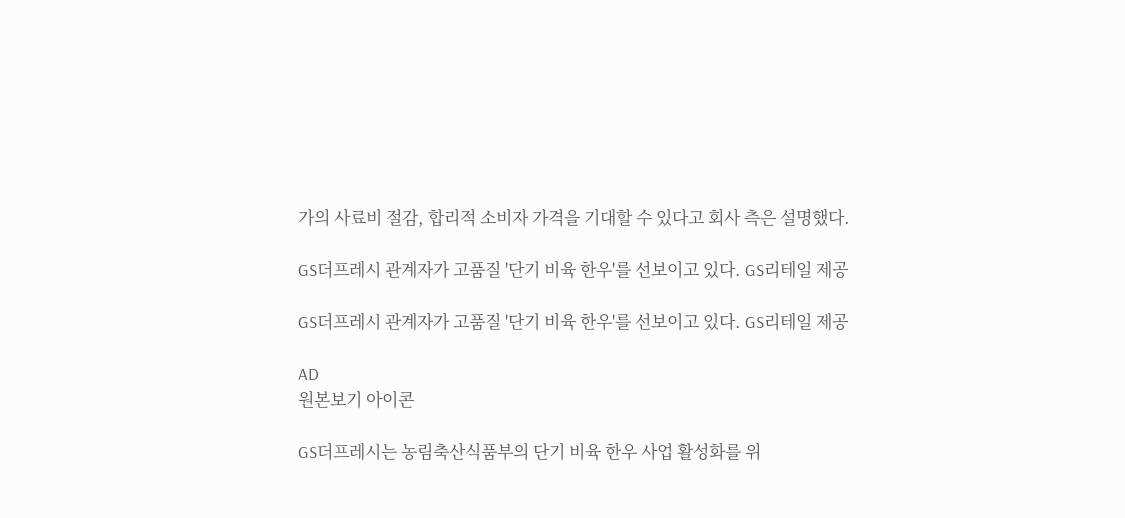가의 사료비 절감, 합리적 소비자 가격을 기대할 수 있다고 회사 측은 설명했다.

GS더프레시 관계자가 고품질 '단기 비육 한우'를 선보이고 있다. GS리테일 제공

GS더프레시 관계자가 고품질 '단기 비육 한우'를 선보이고 있다. GS리테일 제공

AD
원본보기 아이콘

GS더프레시는 농림축산식품부의 단기 비육 한우 사업 활성화를 위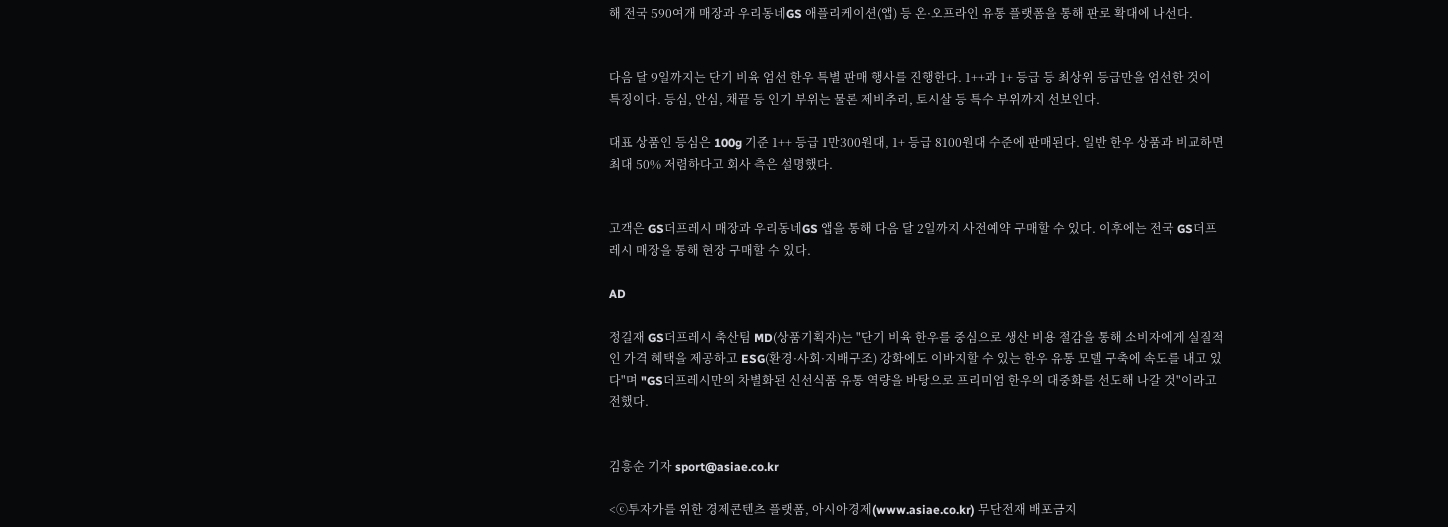해 전국 590여개 매장과 우리동네GS 애플리케이션(앱) 등 온·오프라인 유통 플랫폼을 통해 판로 확대에 나선다.


다음 달 9일까지는 단기 비육 엄선 한우 특별 판매 행사를 진행한다. 1++과 1+ 등급 등 최상위 등급만을 엄선한 것이 특징이다. 등심, 안심, 채끝 등 인기 부위는 물론 제비추리, 토시살 등 특수 부위까지 선보인다.

대표 상품인 등심은 100g 기준 1++ 등급 1만300원대, 1+ 등급 8100원대 수준에 판매된다. 일반 한우 상품과 비교하면 최대 50% 저렴하다고 회사 측은 설명했다.


고객은 GS더프레시 매장과 우리동네GS 앱을 통해 다음 달 2일까지 사전예약 구매할 수 있다. 이후에는 전국 GS더프레시 매장을 통해 현장 구매할 수 있다.

AD

정길재 GS더프레시 축산팀 MD(상품기획자)는 "단기 비육 한우를 중심으로 생산 비용 절감을 통해 소비자에게 실질적인 가격 혜택을 제공하고 ESG(환경·사회·지배구조) 강화에도 이바지할 수 있는 한우 유통 모델 구축에 속도를 내고 있다"며 "GS더프레시만의 차별화된 신선식품 유통 역량을 바탕으로 프리미엄 한우의 대중화를 선도해 나갈 것"이라고 전했다.


김흥순 기자 sport@asiae.co.kr

<ⓒ투자가를 위한 경제콘텐츠 플랫폼, 아시아경제(www.asiae.co.kr) 무단전재 배포금지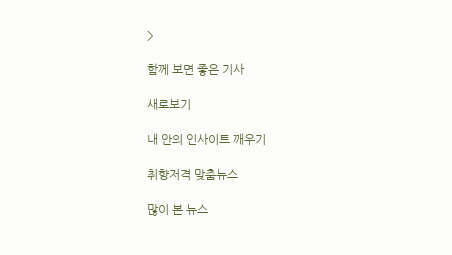>

함께 보면 좋은 기사

새로보기

내 안의 인사이트 깨우기

취향저격 맞춤뉴스

많이 본 뉴스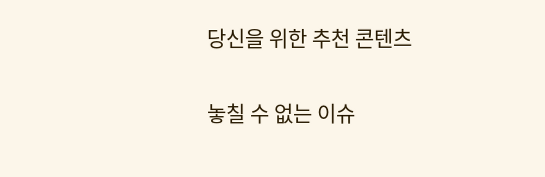당신을 위한 추천 콘텐츠

놓칠 수 없는 이슈